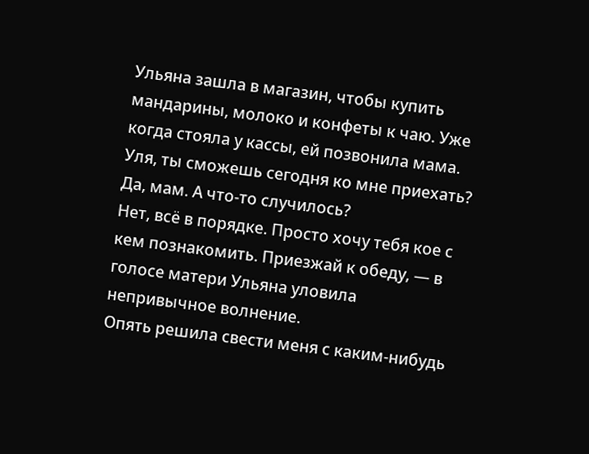Ульяна зашла в магазин, чтобы купить мандарины, молоко и конфеты к чаю. Уже когда стояла у кассы, ей позвонила мама.
Уля, ты сможешь сегодня ко мне приехать?
Да, мам. А что-то случилось?
Нет, всё в порядке. Просто хочу тебя кое с кем познакомить. Приезжай к обеду, — в голосе матери Ульяна уловила непривычное волнение.
Опять решила свести меня с каким-нибудь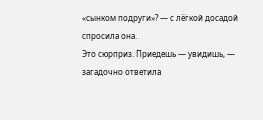«сынком подруги»? — с лёгкой досадой спросила она.
Это сюрприз. Приедешь — увидишь, — загадочно ответила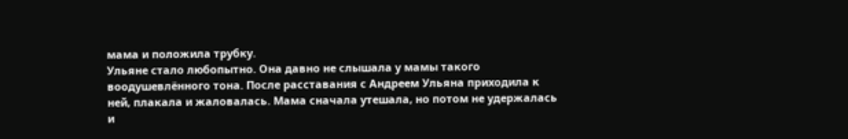мама и положила трубку.
Ульяне стало любопытно. Она давно не слышала у мамы такого воодушевлённого тона. После расставания с Андреем Ульяна приходила к ней, плакала и жаловалась. Мама сначала утешала, но потом не удержалась и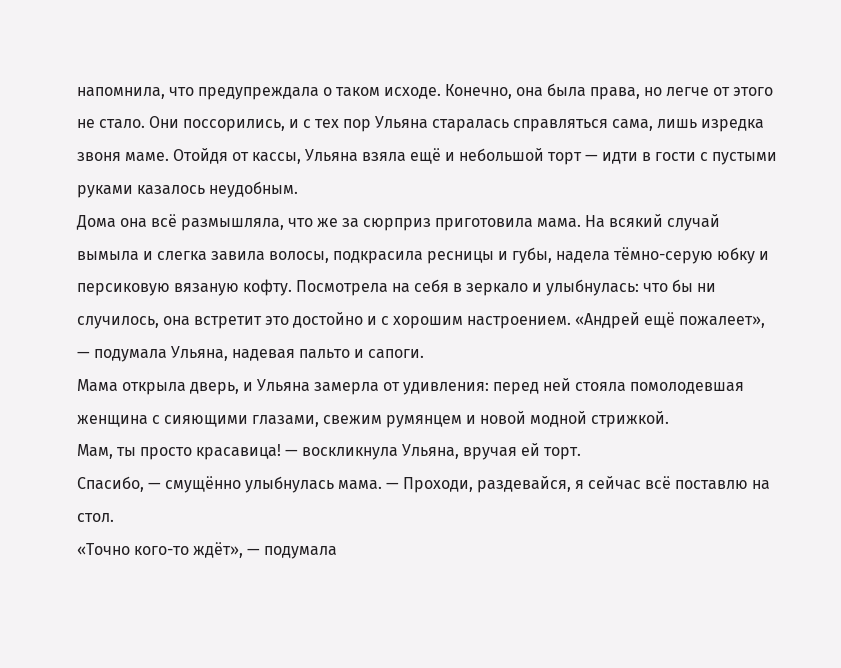напомнила, что предупреждала о таком исходе. Конечно, она была права, но легче от этого не стало. Они поссорились, и с тех пор Ульяна старалась справляться сама, лишь изредка звоня маме. Отойдя от кассы, Ульяна взяла ещё и небольшой торт — идти в гости с пустыми руками казалось неудобным.
Дома она всё размышляла, что же за сюрприз приготовила мама. На всякий случай вымыла и слегка завила волосы, подкрасила ресницы и губы, надела тёмно-серую юбку и персиковую вязаную кофту. Посмотрела на себя в зеркало и улыбнулась: что бы ни случилось, она встретит это достойно и с хорошим настроением. «Андрей ещё пожалеет», — подумала Ульяна, надевая пальто и сапоги.
Мама открыла дверь, и Ульяна замерла от удивления: перед ней стояла помолодевшая женщина с сияющими глазами, свежим румянцем и новой модной стрижкой.
Мам, ты просто красавица! — воскликнула Ульяна, вручая ей торт.
Спасибо, — смущённо улыбнулась мама. — Проходи, раздевайся, я сейчас всё поставлю на стол.
«Точно кого-то ждёт», — подумала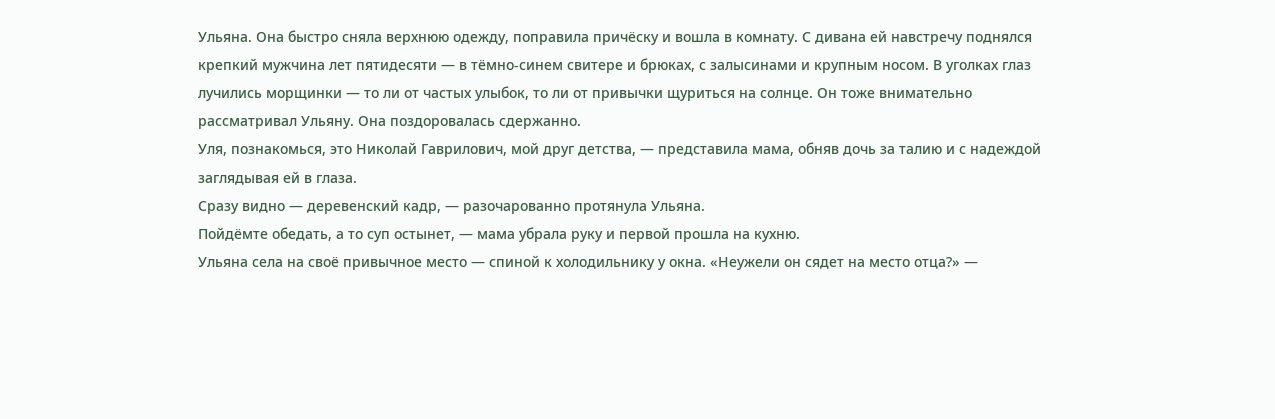Ульяна. Она быстро сняла верхнюю одежду, поправила причёску и вошла в комнату. С дивана ей навстречу поднялся крепкий мужчина лет пятидесяти — в тёмно-синем свитере и брюках, с залысинами и крупным носом. В уголках глаз лучились морщинки — то ли от частых улыбок, то ли от привычки щуриться на солнце. Он тоже внимательно рассматривал Ульяну. Она поздоровалась сдержанно.
Уля, познакомься, это Николай Гаврилович, мой друг детства, — представила мама, обняв дочь за талию и с надеждой заглядывая ей в глаза.
Сразу видно — деревенский кадр, — разочарованно протянула Ульяна.
Пойдёмте обедать, а то суп остынет, — мама убрала руку и первой прошла на кухню.
Ульяна села на своё привычное место — спиной к холодильнику у окна. «Неужели он сядет на место отца?» —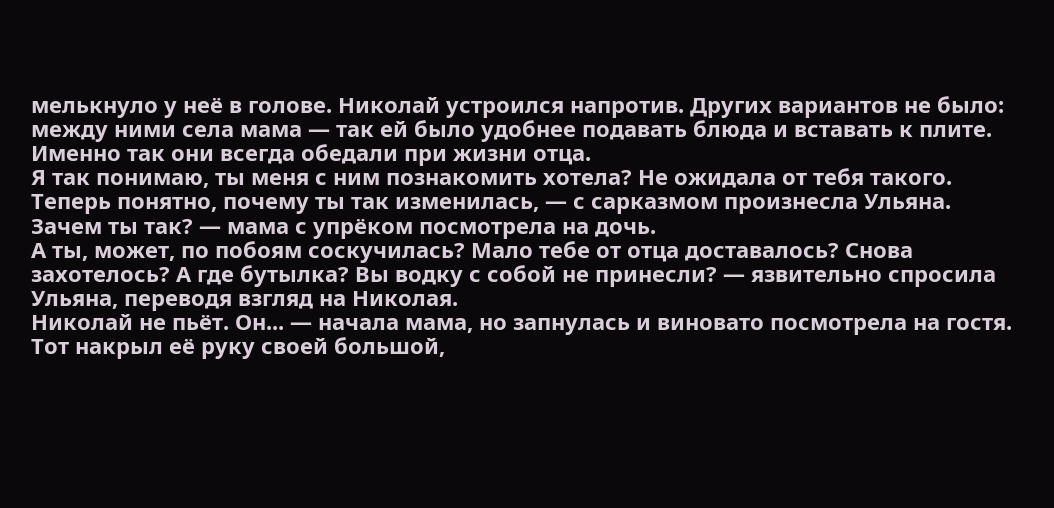мелькнуло у неё в голове. Николай устроился напротив. Других вариантов не было: между ними села мама — так ей было удобнее подавать блюда и вставать к плите. Именно так они всегда обедали при жизни отца.
Я так понимаю, ты меня с ним познакомить хотела? Не ожидала от тебя такого. Теперь понятно, почему ты так изменилась, — с сарказмом произнесла Ульяна.
Зачем ты так? — мама с упрёком посмотрела на дочь.
А ты, может, по побоям соскучилась? Мало тебе от отца доставалось? Снова захотелось? А где бутылка? Вы водку с собой не принесли? — язвительно спросила Ульяна, переводя взгляд на Николая.
Николай не пьёт. Он... — начала мама, но запнулась и виновато посмотрела на гостя.
Тот накрыл её руку своей большой,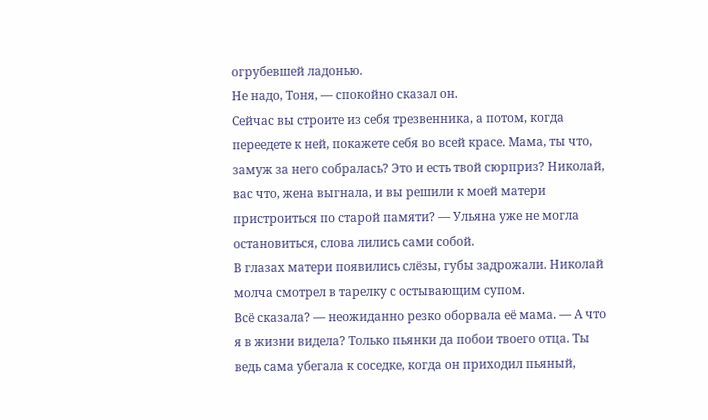огрубевшей ладонью.
Не надо, Тоня, — спокойно сказал он.
Сейчас вы строите из себя трезвенника, а потом, когда переедете к ней, покажете себя во всей красе. Мама, ты что, замуж за него собралась? Это и есть твой сюрприз? Николай, вас что, жена выгнала, и вы решили к моей матери пристроиться по старой памяти? — Ульяна уже не могла остановиться, слова лились сами собой.
В глазах матери появились слёзы, губы задрожали. Николай молча смотрел в тарелку с остывающим супом.
Всё сказала? — неожиданно резко оборвала её мама. — А что я в жизни видела? Только пьянки да побои твоего отца. Ты ведь сама убегала к соседке, когда он приходил пьяный,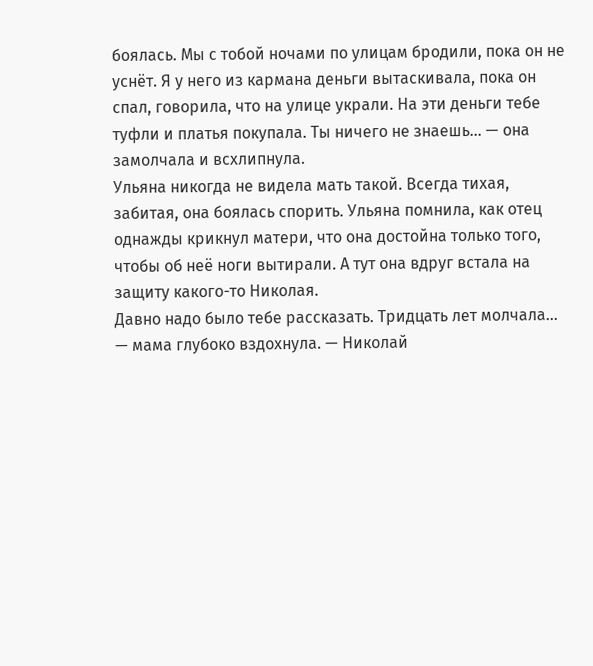боялась. Мы с тобой ночами по улицам бродили, пока он не уснёт. Я у него из кармана деньги вытаскивала, пока он спал, говорила, что на улице украли. На эти деньги тебе туфли и платья покупала. Ты ничего не знаешь... — она замолчала и всхлипнула.
Ульяна никогда не видела мать такой. Всегда тихая, забитая, она боялась спорить. Ульяна помнила, как отец однажды крикнул матери, что она достойна только того, чтобы об неё ноги вытирали. А тут она вдруг встала на защиту какого-то Николая.
Давно надо было тебе рассказать. Тридцать лет молчала... — мама глубоко вздохнула. — Николай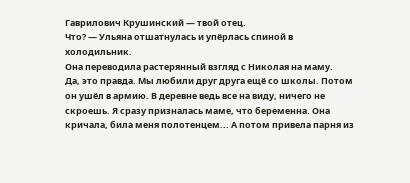Гаврилович Крушинский — твой отец.
Что? — Ульяна отшатнулась и упёрлась спиной в холодильник.
Она переводила растерянный взгляд с Николая на маму.
Да, это правда. Мы любили друг друга ещё со школы. Потом он ушёл в армию. В деревне ведь все на виду, ничего не скроешь. Я сразу призналась маме, что беременна. Она кричала, била меня полотенцем... А потом привела парня из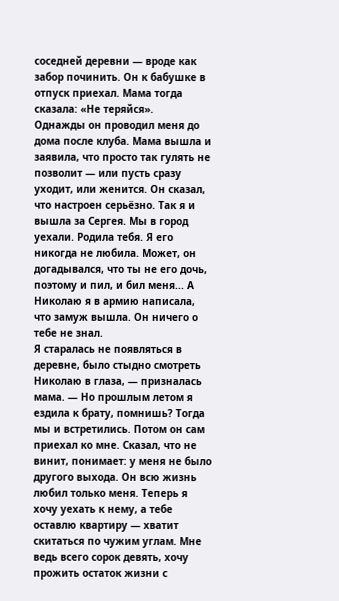соседней деревни — вроде как забор починить. Он к бабушке в отпуск приехал. Мама тогда сказала: «Не теряйся».
Однажды он проводил меня до дома после клуба. Мама вышла и заявила, что просто так гулять не позволит — или пусть сразу уходит, или женится. Он сказал, что настроен серьёзно. Так я и вышла за Сергея. Мы в город уехали. Родила тебя. Я его никогда не любила. Может, он догадывался, что ты не его дочь, поэтому и пил, и бил меня... А Николаю я в армию написала, что замуж вышла. Он ничего о тебе не знал.
Я старалась не появляться в деревне, было стыдно смотреть Николаю в глаза, — призналась мама. — Но прошлым летом я ездила к брату, помнишь? Тогда мы и встретились. Потом он сам приехал ко мне. Сказал, что не винит, понимает: у меня не было другого выхода. Он всю жизнь любил только меня. Теперь я хочу уехать к нему, а тебе оставлю квартиру — хватит скитаться по чужим углам. Мне ведь всего сорок девять, хочу прожить остаток жизни с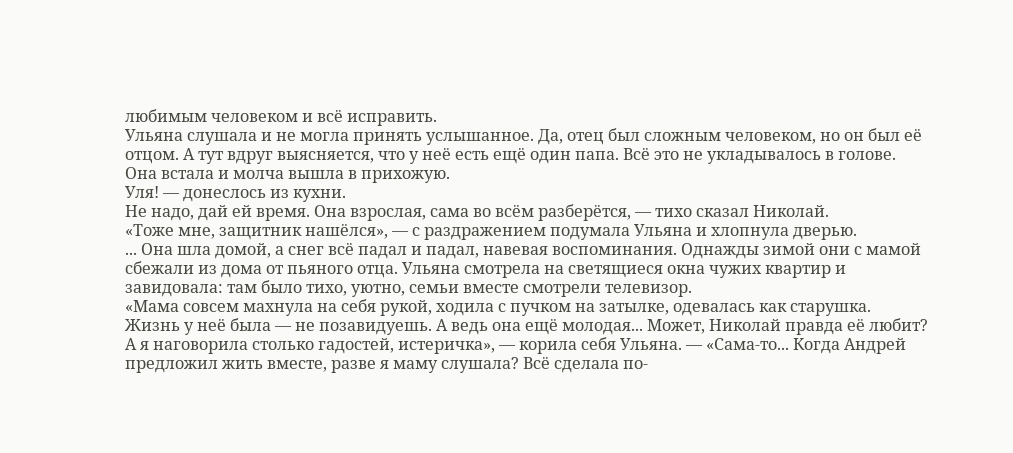любимым человеком и всё исправить.
Ульяна слушала и не могла принять услышанное. Да, отец был сложным человеком, но он был её отцом. А тут вдруг выясняется, что у неё есть ещё один папа. Всё это не укладывалось в голове. Она встала и молча вышла в прихожую.
Уля! — донеслось из кухни.
Не надо, дай ей время. Она взрослая, сама во всём разберётся, — тихо сказал Николай.
«Тоже мне, защитник нашёлся», — с раздражением подумала Ульяна и хлопнула дверью.
... Она шла домой, а снег всё падал и падал, навевая воспоминания. Однажды зимой они с мамой сбежали из дома от пьяного отца. Ульяна смотрела на светящиеся окна чужих квартир и завидовала: там было тихо, уютно, семьи вместе смотрели телевизор.
«Мама совсем махнула на себя рукой, ходила с пучком на затылке, одевалась как старушка. Жизнь у неё была — не позавидуешь. А ведь она ещё молодая... Может, Николай правда её любит? А я наговорила столько гадостей, истеричка», — корила себя Ульяна. — «Сама-то... Когда Андрей предложил жить вместе, разве я маму слушала? Всё сделала по-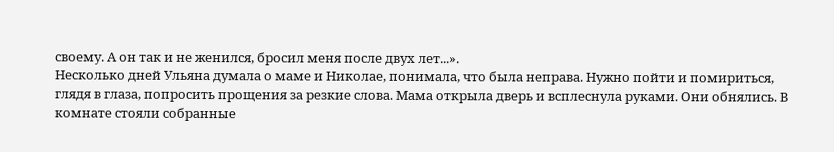своему. А он так и не женился, бросил меня после двух лет...».
Несколько дней Ульяна думала о маме и Николае, понимала, что была неправа. Нужно пойти и помириться, глядя в глаза, попросить прощения за резкие слова. Мама открыла дверь и всплеснула руками. Они обнялись. В комнате стояли собранные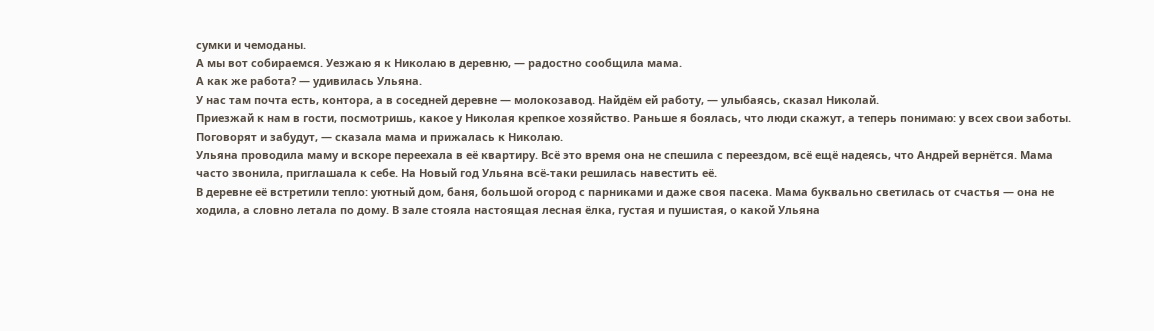сумки и чемоданы.
А мы вот собираемся. Уезжаю я к Николаю в деревню, — радостно сообщила мама.
А как же работа? — удивилась Ульяна.
У нас там почта есть, контора, а в соседней деревне — молокозавод. Найдём ей работу, — улыбаясь, сказал Николай.
Приезжай к нам в гости, посмотришь, какое у Николая крепкое хозяйство. Раньше я боялась, что люди скажут, а теперь понимаю: у всех свои заботы. Поговорят и забудут, — сказала мама и прижалась к Николаю.
Ульяна проводила маму и вскоре переехала в её квартиру. Всё это время она не спешила с переездом, всё ещё надеясь, что Андрей вернётся. Мама часто звонила, приглашала к себе. На Новый год Ульяна всё-таки решилась навестить её.
В деревне её встретили тепло: уютный дом, баня, большой огород с парниками и даже своя пасека. Мама буквально светилась от счастья — она не ходила, а словно летала по дому. В зале стояла настоящая лесная ёлка, густая и пушистая, о какой Ульяна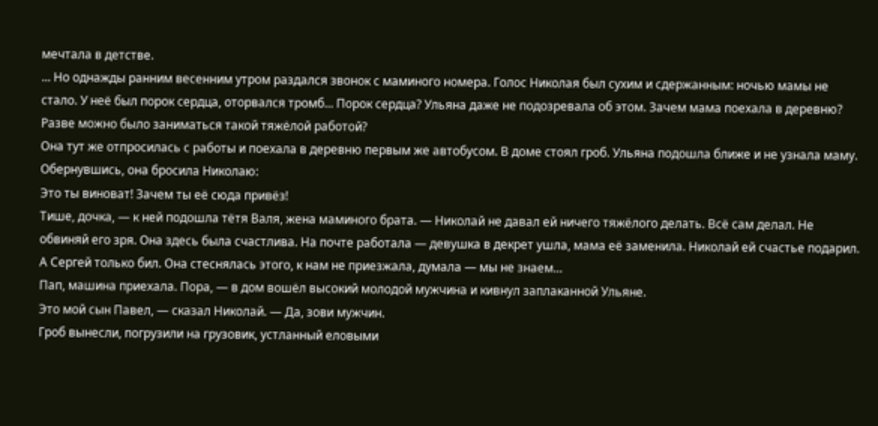мечтала в детстве.
... Но однажды ранним весенним утром раздался звонок с маминого номера. Голос Николая был сухим и сдержанным: ночью мамы не стало. У неё был порок сердца, оторвался тромб... Порок сердца? Ульяна даже не подозревала об этом. Зачем мама поехала в деревню? Разве можно было заниматься такой тяжёлой работой?
Она тут же отпросилась с работы и поехала в деревню первым же автобусом. В доме стоял гроб. Ульяна подошла ближе и не узнала маму. Обернувшись, она бросила Николаю:
Это ты виноват! Зачем ты её сюда привёз!
Тише, дочка, — к ней подошла тётя Валя, жена маминого брата. — Николай не давал ей ничего тяжёлого делать. Всё сам делал. Не обвиняй его зря. Она здесь была счастлива. На почте работала — девушка в декрет ушла, мама её заменила. Николай ей счастье подарил. А Сергей только бил. Она стеснялась этого, к нам не приезжала, думала — мы не знаем...
Пап, машина приехала. Пора, — в дом вошёл высокий молодой мужчина и кивнул заплаканной Ульяне.
Это мой сын Павел, — сказал Николай. — Да, зови мужчин.
Гроб вынесли, погрузили на грузовик, устланный еловыми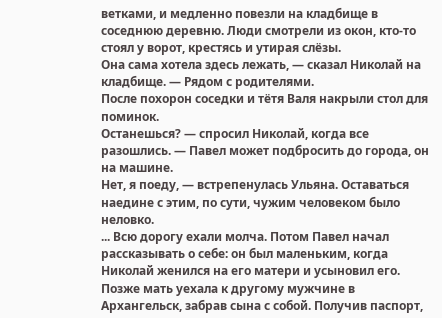ветками, и медленно повезли на кладбище в соседнюю деревню. Люди смотрели из окон, кто-то стоял у ворот, крестясь и утирая слёзы.
Она сама хотела здесь лежать, — сказал Николай на кладбище. — Рядом с родителями.
После похорон соседки и тётя Валя накрыли стол для поминок.
Останешься? — спросил Николай, когда все разошлись. — Павел может подбросить до города, он на машине.
Нет, я поеду, — встрепенулась Ульяна. Оставаться наедине с этим, по сути, чужим человеком было неловко.
... Всю дорогу ехали молча. Потом Павел начал рассказывать о себе: он был маленьким, когда Николай женился на его матери и усыновил его. Позже мать уехала к другому мужчине в Архангельск, забрав сына с собой. Получив паспорт,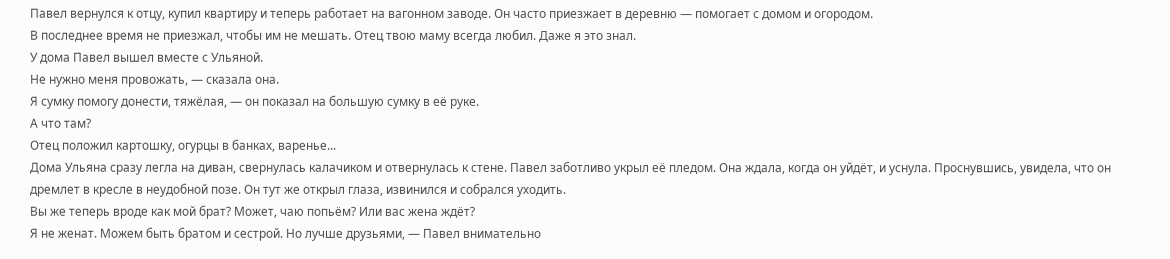Павел вернулся к отцу, купил квартиру и теперь работает на вагонном заводе. Он часто приезжает в деревню — помогает с домом и огородом.
В последнее время не приезжал, чтобы им не мешать. Отец твою маму всегда любил. Даже я это знал.
У дома Павел вышел вместе с Ульяной.
Не нужно меня провожать, — сказала она.
Я сумку помогу донести, тяжёлая, — он показал на большую сумку в её руке.
А что там?
Отец положил картошку, огурцы в банках, варенье...
Дома Ульяна сразу легла на диван, свернулась калачиком и отвернулась к стене. Павел заботливо укрыл её пледом. Она ждала, когда он уйдёт, и уснула. Проснувшись, увидела, что он дремлет в кресле в неудобной позе. Он тут же открыл глаза, извинился и собрался уходить.
Вы же теперь вроде как мой брат? Может, чаю попьём? Или вас жена ждёт?
Я не женат. Можем быть братом и сестрой. Но лучше друзьями, — Павел внимательно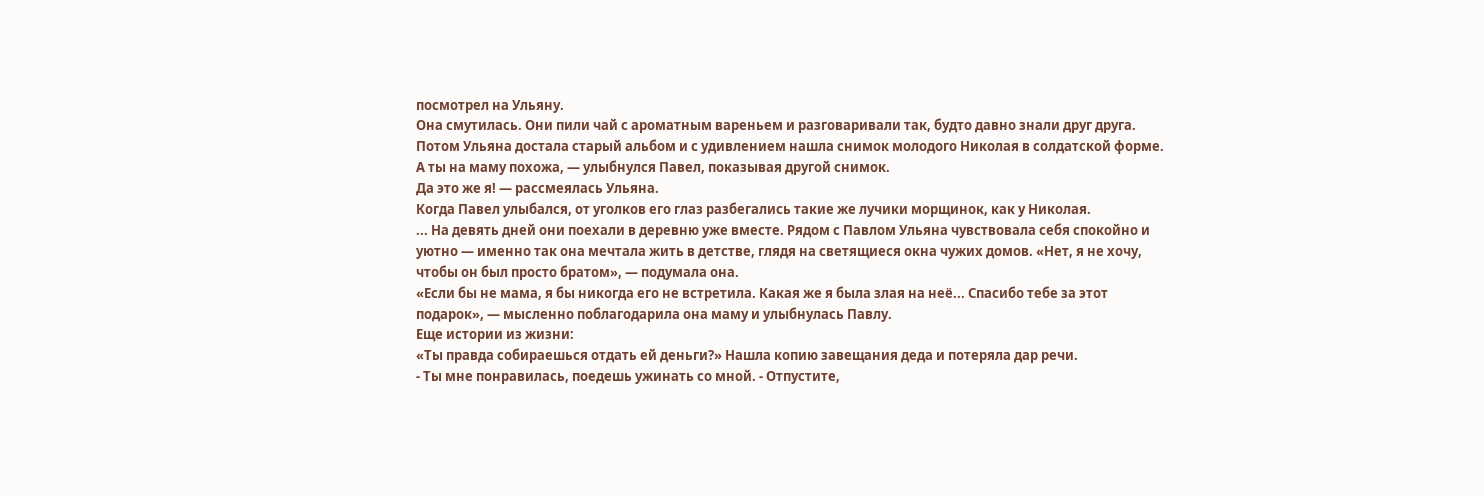посмотрел на Ульяну.
Она смутилась. Они пили чай с ароматным вареньем и разговаривали так, будто давно знали друг друга. Потом Ульяна достала старый альбом и с удивлением нашла снимок молодого Николая в солдатской форме.
А ты на маму похожа, — улыбнулся Павел, показывая другой снимок.
Да это же я! — рассмеялась Ульяна.
Когда Павел улыбался, от уголков его глаз разбегались такие же лучики морщинок, как у Николая.
... На девять дней они поехали в деревню уже вместе. Рядом с Павлом Ульяна чувствовала себя спокойно и уютно — именно так она мечтала жить в детстве, глядя на светящиеся окна чужих домов. «Нет, я не хочу, чтобы он был просто братом», — подумала она.
«Если бы не мама, я бы никогда его не встретила. Какая же я была злая на неё... Спасибо тебе за этот подарок», — мысленно поблагодарила она маму и улыбнулась Павлу.
Еще истории из жизни:
«Ты правда собираешься отдать ей деньги?» Нашла копию завещания деда и потеряла дар речи.
- Ты мне понравилась, поедешь ужинать со мной. - Отпустите,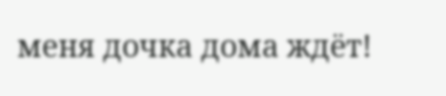меня дочка дома ждёт!